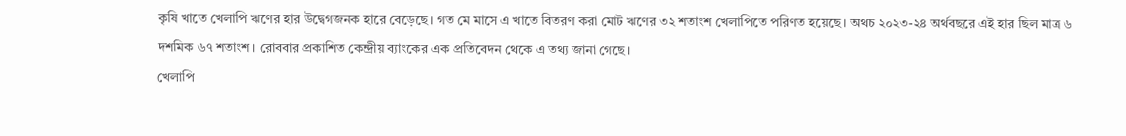কৃষি খাতে খেলাপি ঋণের হার উদ্বেগজনক হারে বেড়েছে। গত মে মাসে এ খাতে বিতরণ করা মোট ঋণের ৩২ শতাংশ খেলাপিতে পরিণত হয়েছে। অথচ ২০২৩-২৪ অর্থবছরে এই হার ছিল মাত্র ৬ দশমিক ৬৭ শতাংশ। রোববার প্রকাশিত কেন্দ্রীয় ব্যাংকের এক প্রতিবেদন থেকে এ তথ্য জানা গেছে।
খেলাপি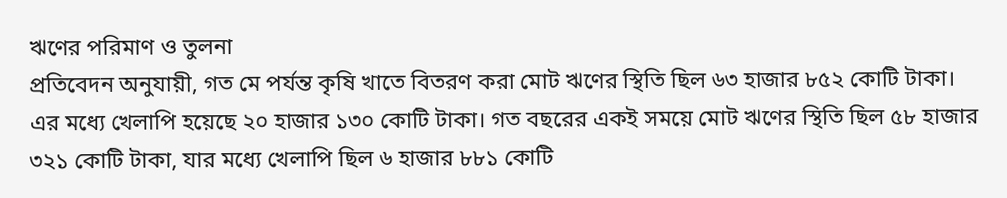ঋণের পরিমাণ ও তুলনা
প্রতিবেদন অনুযায়ী, গত মে পর্যন্ত কৃষি খাতে বিতরণ করা মোট ঋণের স্থিতি ছিল ৬৩ হাজার ৮৫২ কোটি টাকা। এর মধ্যে খেলাপি হয়েছে ২০ হাজার ১৩০ কোটি টাকা। গত বছরের একই সময়ে মোট ঋণের স্থিতি ছিল ৫৮ হাজার ৩২১ কোটি টাকা, যার মধ্যে খেলাপি ছিল ৬ হাজার ৮৮১ কোটি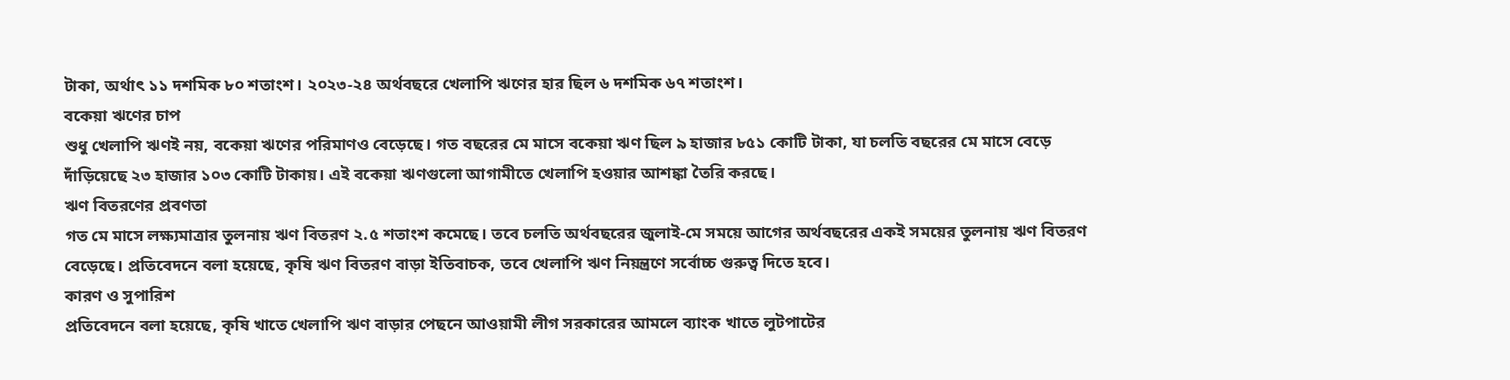টাকা, অর্থাৎ ১১ দশমিক ৮০ শতাংশ। ২০২৩-২৪ অর্থবছরে খেলাপি ঋণের হার ছিল ৬ দশমিক ৬৭ শতাংশ।
বকেয়া ঋণের চাপ
শুধু খেলাপি ঋণই নয়, বকেয়া ঋণের পরিমাণও বেড়েছে। গত বছরের মে মাসে বকেয়া ঋণ ছিল ৯ হাজার ৮৫১ কোটি টাকা, যা চলতি বছরের মে মাসে বেড়ে দাঁড়িয়েছে ২৩ হাজার ১০৩ কোটি টাকায়। এই বকেয়া ঋণগুলো আগামীতে খেলাপি হওয়ার আশঙ্কা তৈরি করছে।
ঋণ বিতরণের প্রবণতা
গত মে মাসে লক্ষ্যমাত্রার তুলনায় ঋণ বিতরণ ২.৫ শতাংশ কমেছে। তবে চলতি অর্থবছরের জুলাই-মে সময়ে আগের অর্থবছরের একই সময়ের তুলনায় ঋণ বিতরণ বেড়েছে। প্রতিবেদনে বলা হয়েছে, কৃষি ঋণ বিতরণ বাড়া ইতিবাচক, তবে খেলাপি ঋণ নিয়ন্ত্রণে সর্বোচ্চ গুরুত্ব দিতে হবে।
কারণ ও সুপারিশ
প্রতিবেদনে বলা হয়েছে, কৃষি খাতে খেলাপি ঋণ বাড়ার পেছনে আওয়ামী লীগ সরকারের আমলে ব্যাংক খাতে লুটপাটের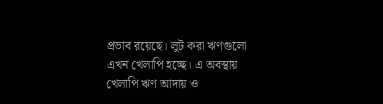প্রভাব রয়েছে। লুট করা ঋণগুলো এখন খেলাপি হচ্ছে। এ অবস্থায় খেলাপি ঋণ আদায় ও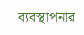ব্যবস্থাপনার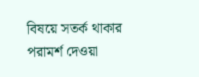বিষয়ে সতর্ক থাকার পরামর্শ দেওয়া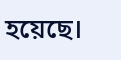হয়েছে।